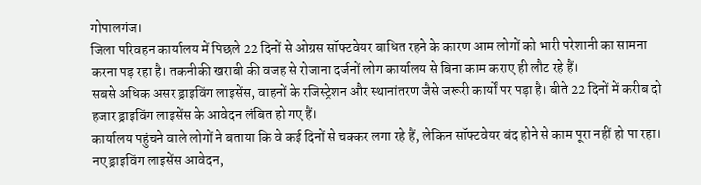गोपालगंज।
जिला परिवहन कार्यालय में पिछले 22 दिनों से ओग्रस सॉफ्टवेयर बाधित रहने के कारण आम लोगों को भारी परेशानी का सामना करना पड़ रहा है। तकनीकी खराबी की वजह से रोजाना दर्जनों लोग कार्यालय से बिना काम कराए ही लौट रहे हैं।
सबसे अधिक असर ड्राइविंग लाइसेंस, वाहनों के रजिस्ट्रेशन और स्थानांतरण जैसे जरूरी कार्यों पर पड़ा है। बीते 22 दिनों में करीब दो हजार ड्राइविंग लाइसेंस के आवेदन लंबित हो गए हैं।
कार्यालय पहुंचने वाले लोगों ने बताया कि वे कई दिनों से चक्कर लगा रहे हैं, लेकिन सॉफ्टवेयर बंद होने से काम पूरा नहीं हो पा रहा। नए ड्राइविंग लाइसेंस आवेदन,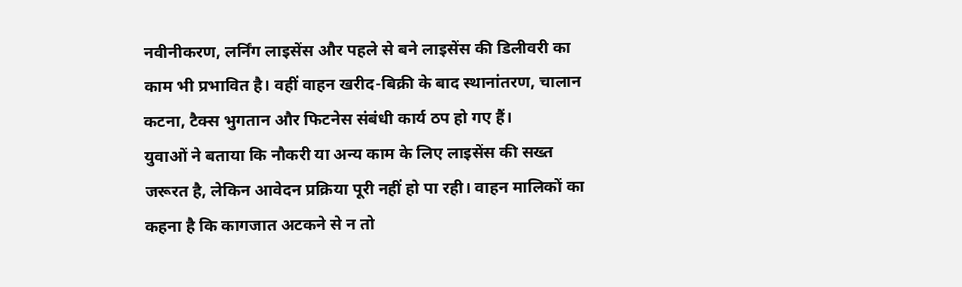नवीनीकरण, लर्निंग लाइसेंस और पहले से बने लाइसेंस की डिलीवरी का काम भी प्रभावित है। वहीं वाहन खरीद-बिक्री के बाद स्थानांतरण, चालान कटना, टैक्स भुगतान और फिटनेस संबंधी कार्य ठप हो गए हैं।
युवाओं ने बताया कि नौकरी या अन्य काम के लिए लाइसेंस की सख्त जरूरत है, लेकिन आवेदन प्रक्रिया पूरी नहीं हो पा रही। वाहन मालिकों का कहना है कि कागजात अटकने से न तो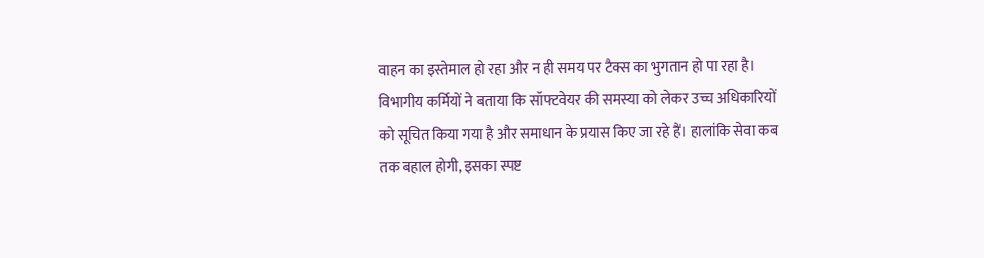वाहन का इस्तेमाल हो रहा और न ही समय पर टैक्स का भुगतान हो पा रहा है।
विभागीय कर्मियों ने बताया कि सॉफ्टवेयर की समस्या को लेकर उच्च अधिकारियों को सूचित किया गया है और समाधान के प्रयास किए जा रहे हैं। हालांकि सेवा कब तक बहाल होगी, इसका स्पष्ट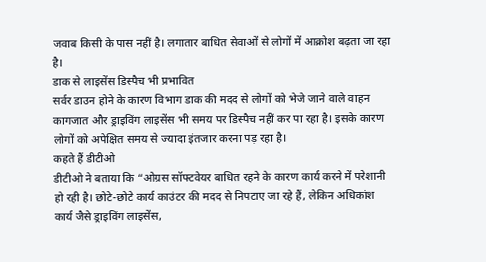जवाब किसी के पास नहीं है। लगातार बाधित सेवाओं से लोगों में आक्रोश बढ़ता जा रहा है।
डाक से लाइसेंस डिस्पैच भी प्रभावित
सर्वर डाउन होने के कारण विभाग डाक की मदद से लोगों को भेजे जाने वाले वाहन कागजात और ड्राइविंग लाइसेंस भी समय पर डिस्पैच नहीं कर पा रहा है। इसके कारण लोगों को अपेक्षित समय से ज्यादा इंतजार करना पड़ रहा है।
कहते हैं डीटीओ
डीटीओ ने बताया कि “ओग्रस सॉफ्टवेयर बाधित रहने के कारण कार्य करने में परेशानी हो रही है। छोटे-छोटे कार्य काउंटर की मदद से निपटाए जा रहे हैं, लेकिन अधिकांश कार्य जैसे ड्राइविंग लाइसेंस,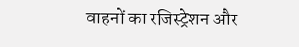वाहनों का रजिस्ट्रेशन और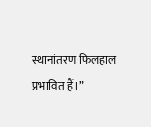स्थानांतरण फिलहाल प्रभावित हैं।”